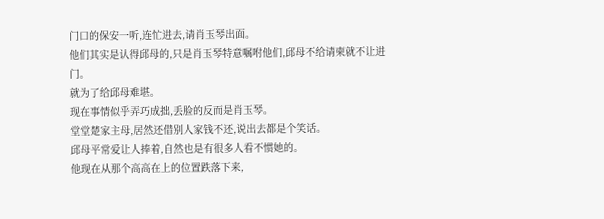门口的保安一听,连忙进去,请肖玉琴出面。
他们其实是认得邱母的,只是肖玉琴特意嘱咐他们,邱母不给请柬就不让进门。
就为了给邱母难堪。
现在事情似乎弄巧成拙,丢脸的反而是肖玉琴。
堂堂楚家主母,居然还借别人家钱不还,说出去都是个笑话。
邱母平常爱让人捧着,自然也是有很多人看不惯她的。
他现在从那个高高在上的位置跌落下来,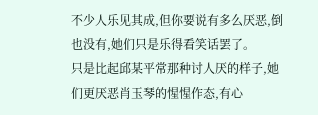不少人乐见其成,但你要说有多么厌恶,倒也没有,她们只是乐得看笑话罢了。
只是比起邱某平常那种讨人厌的样子,她们更厌恶肖玉琴的惺惺作态,有心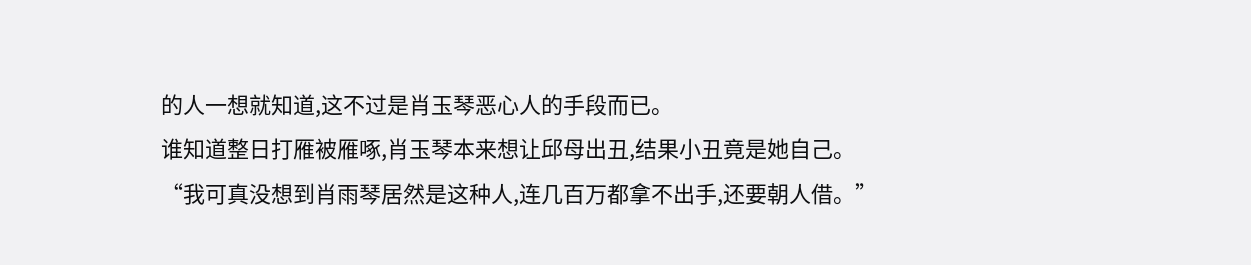的人一想就知道,这不过是肖玉琴恶心人的手段而已。
谁知道整日打雁被雁啄,肖玉琴本来想让邱母出丑,结果小丑竟是她自己。
“我可真没想到肖雨琴居然是这种人,连几百万都拿不出手,还要朝人借。”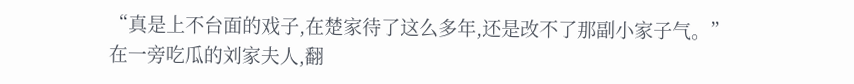“真是上不台面的戏子,在楚家待了这么多年,还是改不了那副小家子气。”
在一旁吃瓜的刘家夫人,翻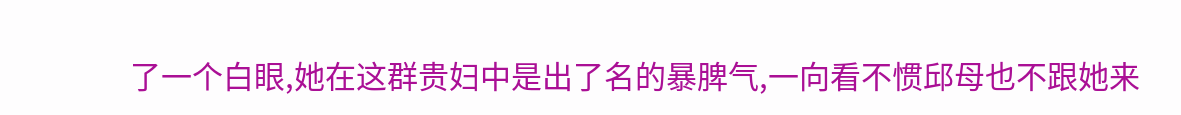了一个白眼,她在这群贵妇中是出了名的暴脾气,一向看不惯邱母也不跟她来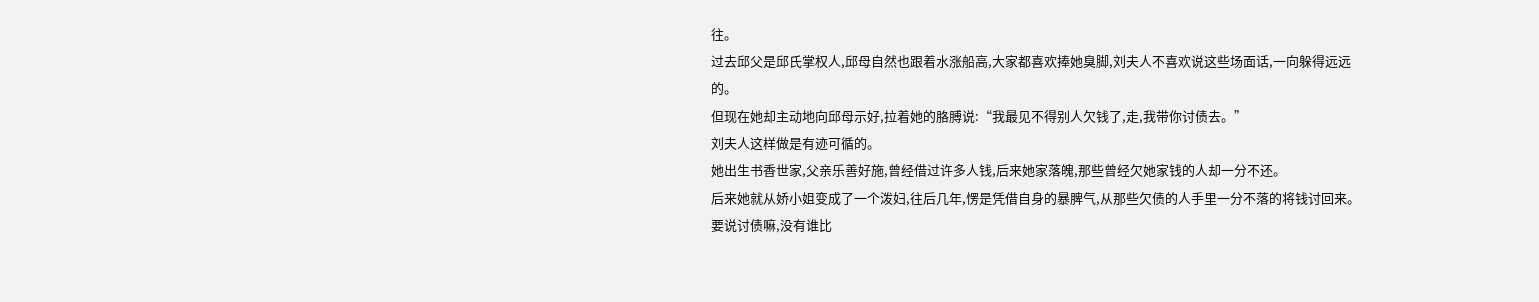往。
过去邱父是邱氏掌权人,邱母自然也跟着水涨船高,大家都喜欢捧她臭脚,刘夫人不喜欢说这些场面话,一向躲得远远的。
但现在她却主动地向邱母示好,拉着她的胳膊说:“我最见不得别人欠钱了,走,我带你讨债去。”
刘夫人这样做是有迹可循的。
她出生书香世家,父亲乐善好施,曾经借过许多人钱,后来她家落魄,那些曾经欠她家钱的人却一分不还。
后来她就从娇小姐变成了一个泼妇,往后几年,愣是凭借自身的暴脾气,从那些欠债的人手里一分不落的将钱讨回来。
要说讨债嘛,没有谁比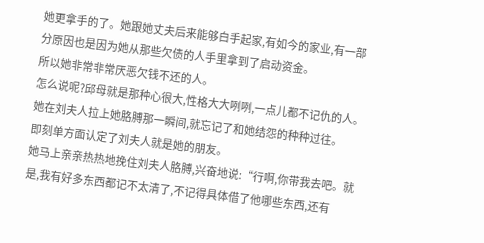她更拿手的了。她跟她丈夫后来能够白手起家,有如今的家业,有一部分原因也是因为她从那些欠债的人手里拿到了启动资金。
所以她非常非常厌恶欠钱不还的人。
怎么说呢?邱母就是那种心很大,性格大大咧咧,一点儿都不记仇的人。
她在刘夫人拉上她胳膊那一瞬间,就忘记了和她结怨的种种过往。
即刻单方面认定了刘夫人就是她的朋友。
她马上亲亲热热地挽住刘夫人胳膊,兴奋地说:“行啊,你带我去吧。就是,我有好多东西都记不太清了,不记得具体借了他哪些东西,还有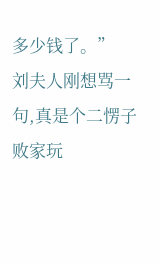多少钱了。”
刘夫人刚想骂一句,真是个二愣子败家玩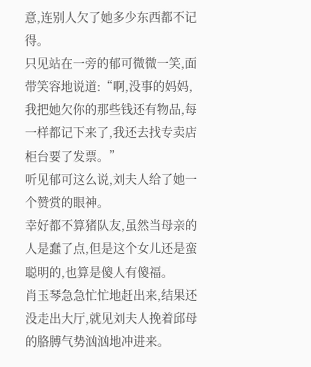意,连别人欠了她多少东西都不记得。
只见站在一旁的郁可微微一笑,面带笑容地说道:“啊,没事的妈妈,我把她欠你的那些钱还有物品,每一样都记下来了,我还去找专卖店柜台要了发票。”
听见郁可这么说,刘夫人给了她一个赞赏的眼神。
幸好都不算猪队友,虽然当母亲的人是蠢了点,但是这个女儿还是蛮聪明的,也算是傻人有傻福。
肖玉琴急急忙忙地赶出来,结果还没走出大厅,就见刘夫人挽着邱母的胳膊气势汹汹地冲进来。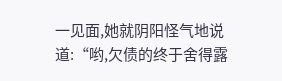一见面,她就阴阳怪气地说道:“哟,欠债的终于舍得露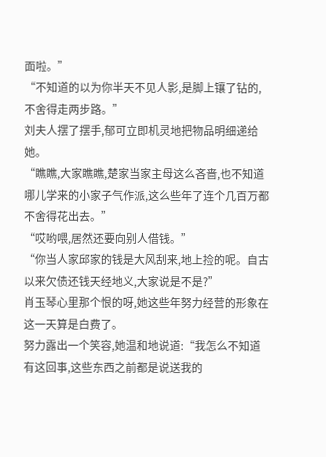面啦。”
“不知道的以为你半天不见人影,是脚上镶了钻的,不舍得走两步路。”
刘夫人摆了摆手,郁可立即机灵地把物品明细递给她。
“瞧瞧,大家瞧瞧,楚家当家主母这么吝啬,也不知道哪儿学来的小家子气作派,这么些年了连个几百万都不舍得花出去。”
“哎哟喂,居然还要向别人借钱。”
“你当人家邱家的钱是大风刮来,地上捡的呢。自古以来欠债还钱天经地义,大家说是不是?”
肖玉琴心里那个恨的呀,她这些年努力经营的形象在这一天算是白费了。
努力露出一个笑容,她温和地说道:“我怎么不知道有这回事,这些东西之前都是说送我的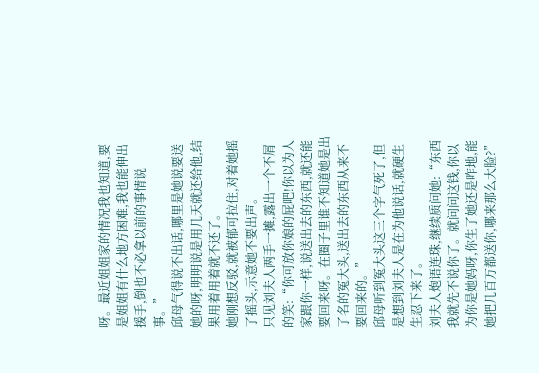呀。最近姐姐家的情况我也知道,要是姐姐有什么地方困难,我也能伸出援手,倒也不必拿以前的事情说事。”
邱母气得说不出话,哪里是她说要送她的呀,明明说是用几天就还给他,结果用着用着就不还了。
她刚想反驳,就被郁可拉住,对着她摇了摇头,示意她不要出声。
只见刘夫人两手一摊,露出一个不屑的笑:“你可放你娘的屁吧!你以为人家跟你一样,说送出去的东西,就还能要回来呀。在圈子里谁不知道她是出了名的冤大头,送出去的东西从来不要回来的。”
邱母听到冤大头这三个字气死了,但是想到刘夫人是在为他说话,就硬生生忍下来了。
刘夫人炮语连珠,继续质问她:“东西我就先不说你了。就问问这钱,你以为你是她妈呀,你生了她还是咋地,能她把几百万都送你,哪来那么大脸?”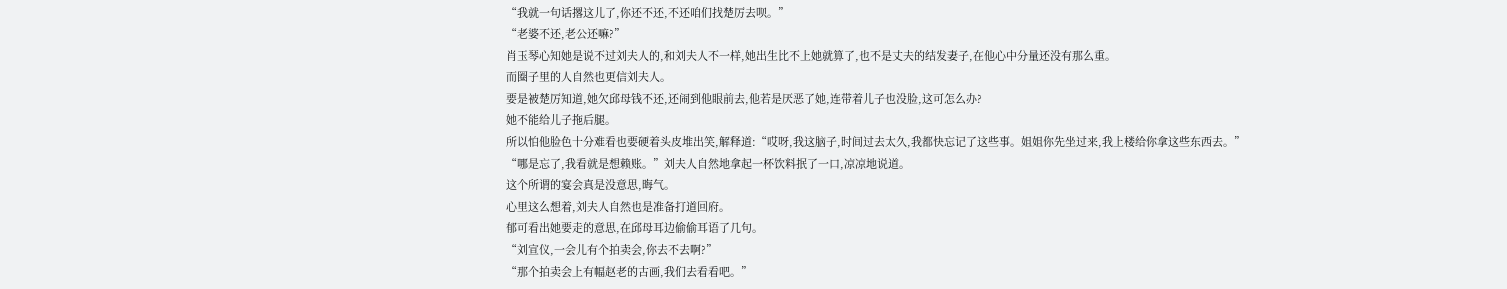“我就一句话撂这儿了,你还不还,不还咱们找楚厉去呗。”
“老婆不还,老公还嘛?”
肖玉琴心知她是说不过刘夫人的,和刘夫人不一样,她出生比不上她就算了,也不是丈夫的结发妻子,在他心中分量还没有那么重。
而圈子里的人自然也更信刘夫人。
要是被楚厉知道,她欠邱母钱不还,还闹到他眼前去,他若是厌恶了她,连带着儿子也没脸,这可怎么办?
她不能给儿子拖后腿。
所以怕他脸色十分难看也要硬着头皮堆出笑,解释道:“哎呀,我这脑子,时间过去太久,我都快忘记了这些事。姐姐你先坐过来,我上楼给你拿这些东西去。”
“哪是忘了,我看就是想赖账。”刘夫人自然地拿起一杯饮料抿了一口,凉凉地说道。
这个所谓的宴会真是没意思,晦气。
心里这么想着,刘夫人自然也是准备打道回府。
郁可看出她要走的意思,在邱母耳边偷偷耳语了几句。
“刘宣仪,一会儿有个拍卖会,你去不去啊?”
“那个拍卖会上有幅赵老的古画,我们去看看吧。”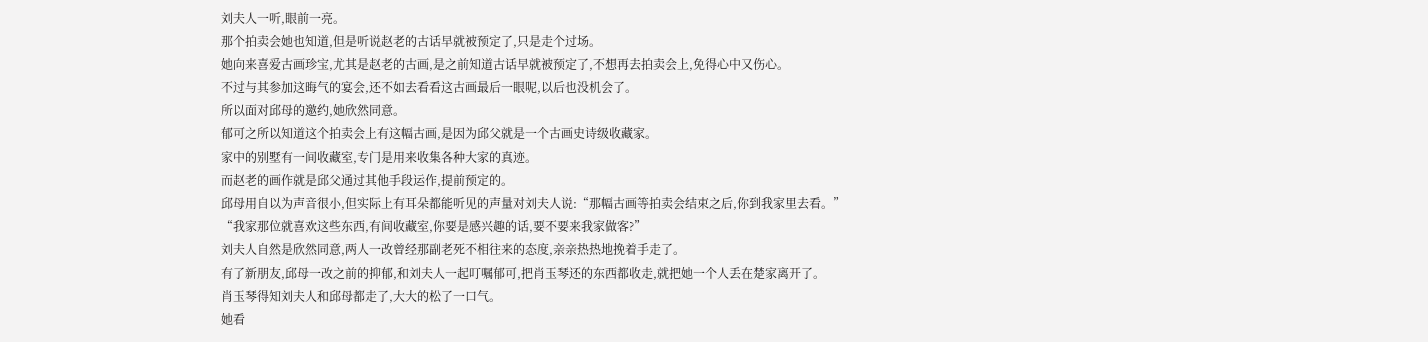刘夫人一听,眼前一亮。
那个拍卖会她也知道,但是听说赵老的古话早就被预定了,只是走个过场。
她向来喜爱古画珍宝,尤其是赵老的古画,是之前知道古话早就被预定了,不想再去拍卖会上,免得心中又伤心。
不过与其参加这晦气的宴会,还不如去看看这古画最后一眼呢,以后也没机会了。
所以面对邱母的邀约,她欣然同意。
郁可之所以知道这个拍卖会上有这幅古画,是因为邱父就是一个古画史诗级收藏家。
家中的别墅有一间收藏室,专门是用来收集各种大家的真迹。
而赵老的画作就是邱父通过其他手段运作,提前预定的。
邱母用自以为声音很小,但实际上有耳朵都能听见的声量对刘夫人说:“那幅古画等拍卖会结束之后,你到我家里去看。”
“我家那位就喜欢这些东西,有间收藏室,你要是感兴趣的话,要不要来我家做客?”
刘夫人自然是欣然同意,两人一改曾经那副老死不相往来的态度,亲亲热热地挽着手走了。
有了新朋友,邱母一改之前的抑郁,和刘夫人一起叮嘱郁可,把肖玉琴还的东西都收走,就把她一个人丢在楚家离开了。
肖玉琴得知刘夫人和邱母都走了,大大的松了一口气。
她看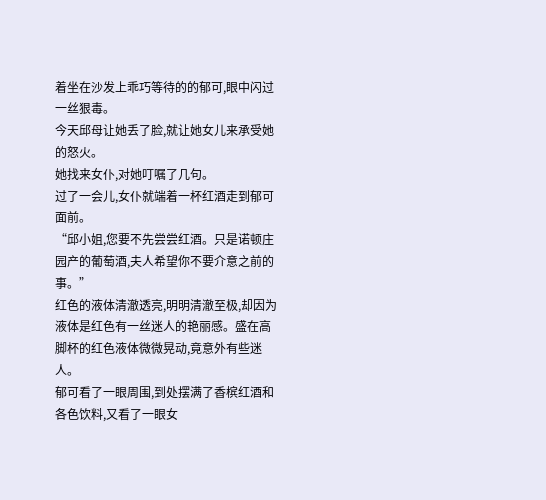着坐在沙发上乖巧等待的的郁可,眼中闪过一丝狠毒。
今天邱母让她丢了脸,就让她女儿来承受她的怒火。
她找来女仆,对她叮嘱了几句。
过了一会儿,女仆就端着一杯红酒走到郁可面前。
“邱小姐,您要不先尝尝红酒。只是诺顿庄园产的葡萄酒,夫人希望你不要介意之前的事。”
红色的液体清澈透亮,明明清澈至极,却因为液体是红色有一丝迷人的艳丽感。盛在高脚杯的红色液体微微晃动,竟意外有些迷人。
郁可看了一眼周围,到处摆满了香槟红酒和各色饮料,又看了一眼女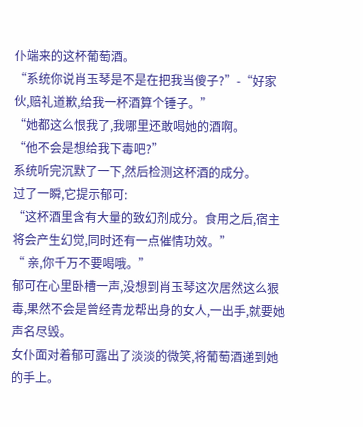仆端来的这杯葡萄酒。
“系统你说肖玉琴是不是在把我当傻子?”-“好家伙,赔礼道歉,给我一杯酒算个锤子。”
“她都这么恨我了,我哪里还敢喝她的酒啊。
“他不会是想给我下毒吧?”
系统听完沉默了一下,然后检测这杯酒的成分。
过了一瞬,它提示郁可:
“这杯酒里含有大量的致幻剂成分。食用之后,宿主将会产生幻觉,同时还有一点催情功效。”
“ 亲,你千万不要喝哦。”
郁可在心里卧槽一声,没想到肖玉琴这次居然这么狠毒,果然不会是曾经青龙帮出身的女人,一出手,就要她声名尽毁。
女仆面对着郁可露出了淡淡的微笑,将葡萄酒递到她的手上。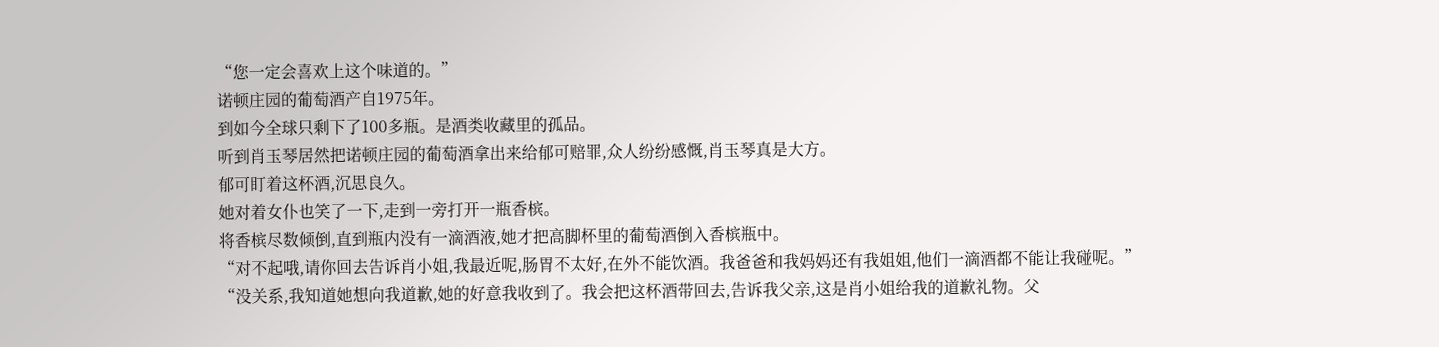“您一定会喜欢上这个味道的。”
诺顿庄园的葡萄酒产自1975年。
到如今全球只剩下了100多瓶。是酒类收藏里的孤品。
听到肖玉琴居然把诺顿庄园的葡萄酒拿出来给郁可赔罪,众人纷纷感慨,肖玉琴真是大方。
郁可盯着这杯酒,沉思良久。
她对着女仆也笑了一下,走到一旁打开一瓶香槟。
将香槟尽数倾倒,直到瓶内没有一滴酒液,她才把高脚杯里的葡萄酒倒入香槟瓶中。
“对不起哦,请你回去告诉肖小姐,我最近呢,肠胃不太好,在外不能饮酒。我爸爸和我妈妈还有我姐姐,他们一滴酒都不能让我碰呢。”
“没关系,我知道她想向我道歉,她的好意我收到了。我会把这杯酒带回去,告诉我父亲,这是肖小姐给我的道歉礼物。父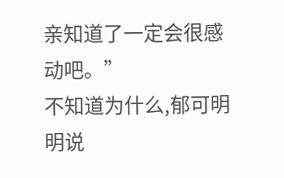亲知道了一定会很感动吧。”
不知道为什么,郁可明明说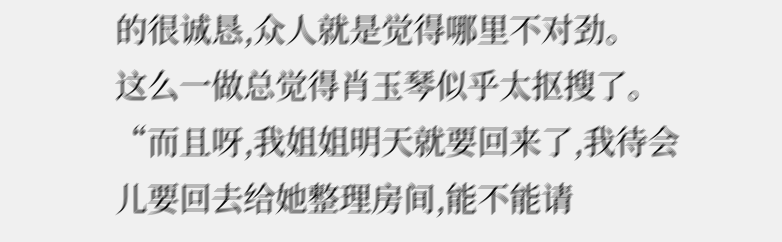的很诚恳,众人就是觉得哪里不对劲。
这么一做总觉得肖玉琴似乎太抠搜了。
“而且呀,我姐姐明天就要回来了,我待会儿要回去给她整理房间,能不能请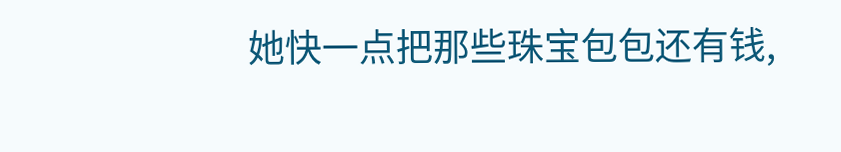她快一点把那些珠宝包包还有钱,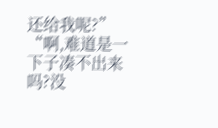还给我呢?”
“啊,难道是一下子凑不出来吗?没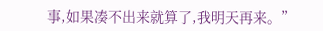事,如果凑不出来就算了,我明天再来。”